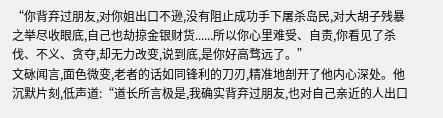“你背弃过朋友,对你姐出口不逊,没有阻止成功手下屠杀岛民,对大胡子残暴之举尽收眼底,自己也劫掠金银财货......所以你心里难受、自责,你看见了杀伐、不义、贪夺,却无力改变,说到底,是你好高骛远了。”
文砯闻言,面色微变,老者的话如同锋利的刀刃,精准地剖开了他内心深处。他沉默片刻,低声道:“道长所言极是,我确实背弃过朋友,也对自己亲近的人出口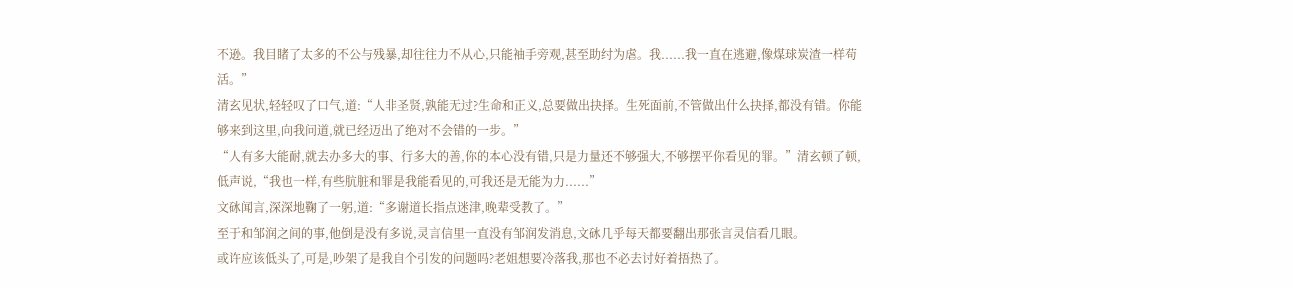不逊。我目睹了太多的不公与残暴,却往往力不从心,只能袖手旁观,甚至助纣为虐。我......我一直在逃避,像煤球炭渣一样苟活。”
清玄见状,轻轻叹了口气,道:“人非圣贤,孰能无过?生命和正义,总要做出抉择。生死面前,不管做出什么抉择,都没有错。你能够来到这里,向我问道,就已经迈出了绝对不会错的一步。”
“人有多大能耐,就去办多大的事、行多大的善,你的本心没有错,只是力量还不够强大,不够摆平你看见的罪。”清玄顿了顿,低声说,“我也一样,有些肮脏和罪是我能看见的,可我还是无能为力......”
文砯闻言,深深地鞠了一躬,道:“多谢道长指点迷津,晚辈受教了。”
至于和邹润之间的事,他倒是没有多说,灵言信里一直没有邹润发消息,文砯几乎每天都要翻出那张言灵信看几眼。
或许应该低头了,可是,吵架了是我自个引发的问题吗?老姐想要冷落我,那也不必去讨好着捂热了。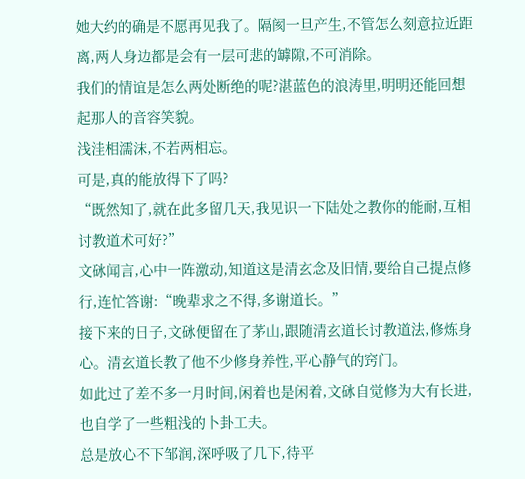她大约的确是不愿再见我了。隔阂一旦产生,不管怎么刻意拉近距离,两人身边都是会有一层可悲的罅隙,不可消除。
我们的情谊是怎么两处断绝的呢?湛蓝色的浪涛里,明明还能回想起那人的音容笑貌。
浅洼相濡沫,不若两相忘。
可是,真的能放得下了吗?
“既然知了,就在此多留几天,我见识一下陆处之教你的能耐,互相讨教道术可好?”
文砯闻言,心中一阵激动,知道这是清玄念及旧情,要给自己提点修行,连忙答谢:“晚辈求之不得,多谢道长。”
接下来的日子,文砯便留在了茅山,跟随清玄道长讨教道法,修炼身心。清玄道长教了他不少修身养性,平心静气的窍门。
如此过了差不多一月时间,闲着也是闲着,文砯自觉修为大有长进,也自学了一些粗浅的卜卦工夫。
总是放心不下邹润,深呼吸了几下,待平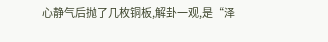心静气后抛了几枚铜板,解卦一观,是“泽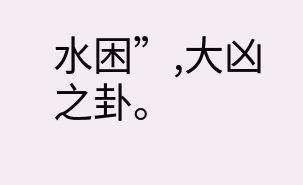水困”,大凶之卦。